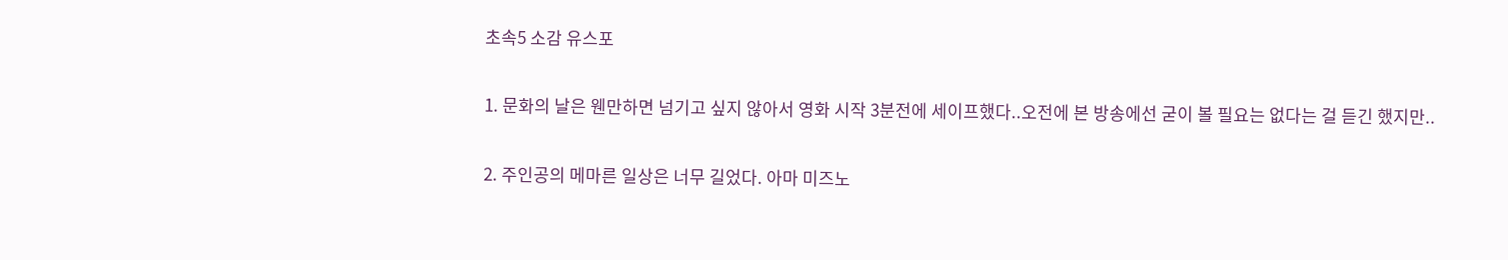초속5 소감 유스포

1. 문화의 날은 웬만하면 넘기고 싶지 않아서 영화 시작 3분전에 세이프했다..오전에 본 방송에선 굳이 볼 필요는 없다는 걸 듣긴 했지만..

2. 주인공의 메마른 일상은 너무 길었다. 아마 미즈노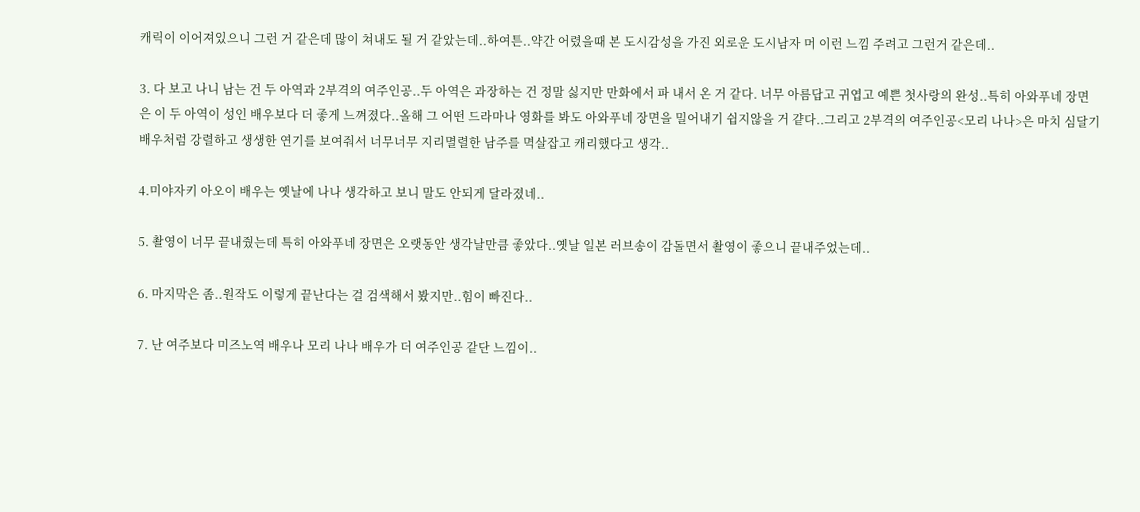캐릭이 이어져있으니 그런 거 같은데 많이 쳐내도 될 거 같았는데..하여튼..약간 어렸을때 본 도시감성을 가진 외로운 도시남자 머 이런 느낌 주려고 그런거 같은데..

3. 다 보고 나니 남는 건 두 아역과 2부격의 여주인공..두 아역은 과장하는 건 정말 싫지만 만화에서 파 내서 온 거 같다. 너무 아름답고 귀엽고 예쁜 첫사랑의 완성..특히 아와푸네 장면은 이 두 아역이 성인 배우보다 더 좋게 느껴졌다..올해 그 어떤 드라마나 영화를 봐도 아와푸네 장면을 밀어내기 쉽지않을 거 걑다..그리고 2부격의 여주인공<모리 나나>은 마치 심달기 배우처럼 강렬하고 생생한 연기를 보여줘서 너무너무 지리멸렬한 남주를 멱살잡고 캐리했다고 생각..

4.미야자키 아오이 배우는 옛날에 나나 생각하고 보니 말도 안되게 달라졌네..

5. 촬영이 너무 끝내줬는데 특히 아와푸네 장면은 오랫동안 생각날만큼 좋았다..옛날 일본 러브송이 감돌면서 촬영이 좋으니 끝내주었는데..

6. 마지막은 좀..원작도 이렇게 끝난다는 걸 검색해서 봤지만..힘이 빠진다..

7. 난 여주보다 미즈노역 배우나 모리 나나 배우가 더 여주인공 같단 느낌이..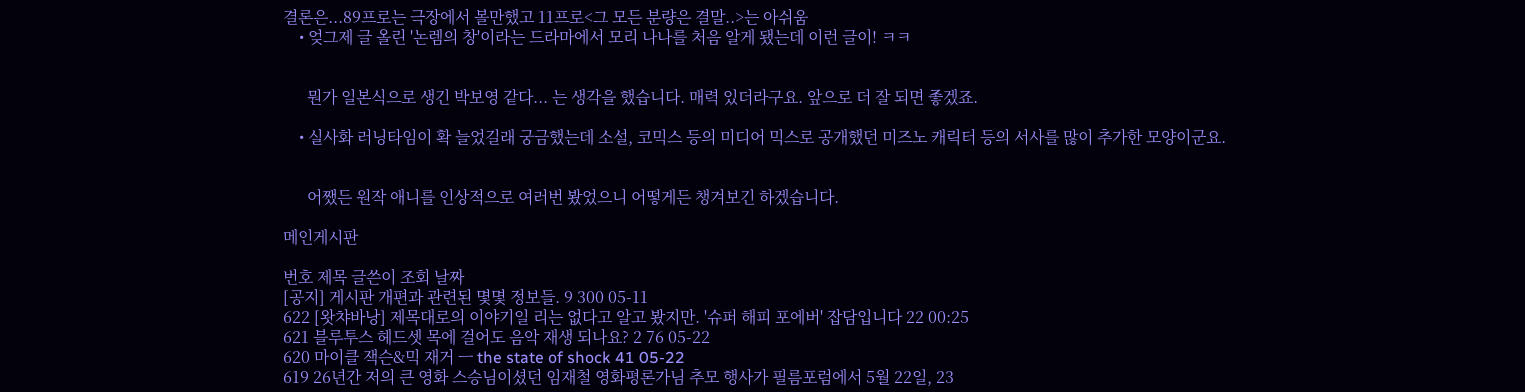결론은...89프로는 극장에서 볼만했고 11프로<그 모든 분량은 결말..>는 아쉬움
    • 엊그제 글 올린 '논렘의 창'이라는 드라마에서 모리 나나를 처음 알게 됐는데 이런 글이! ㅋㅋ


      뭔가 일본식으로 생긴 박보영 같다... 는 생각을 했습니다. 매력 있더라구요. 앞으로 더 잘 되면 좋겠죠.

    • 실사화 러닝타임이 확 늘었길래 궁금했는데 소설, 코믹스 등의 미디어 믹스로 공개했던 미즈노 캐릭터 등의 서사를 많이 추가한 모양이군요.


      어쨌든 원작 애니를 인상적으로 여러번 봤었으니 어떻게든 챙겨보긴 하겠습니다.

메인게시판

번호 제목 글쓴이 조회 날짜
[공지] 게시판 개편과 관련된 몇몇 정보들. 9 300 05-11
622 [왓챠바낭] 제목대로의 이야기일 리는 없다고 알고 봤지만. '슈퍼 해피 포에버' 잡담입니다 22 00:25
621 블루투스 헤드셋 목에 걸어도 음악 재생 되나요? 2 76 05-22
620 마이클 잭슨&믹 재거 ㅡ the state of shock 41 05-22
619 26년간 저의 큰 영화 스승님이셨던 임재철 영화평론가님 추모 행사가 필름포럼에서 5월 22일, 23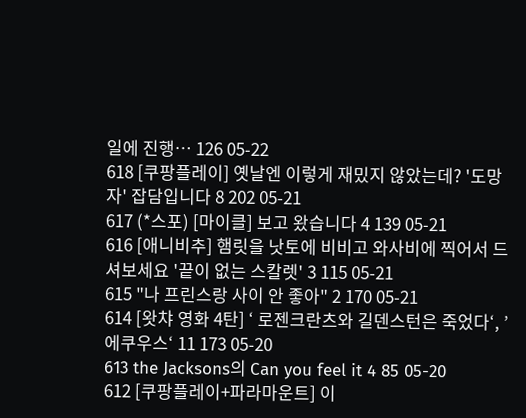일에 진행… 126 05-22
618 [쿠팡플레이] 옛날엔 이렇게 재밌지 않았는데? '도망자' 잡담입니다 8 202 05-21
617 (*스포) [마이클] 보고 왔습니다 4 139 05-21
616 [애니비추] 햄릿을 낫토에 비비고 와사비에 찍어서 드셔보세요 '끝이 없는 스칼렛' 3 115 05-21
615 "나 프린스랑 사이 안 좋아" 2 170 05-21
614 [왓챠 영화 4탄] ‘ 로젠크란츠와 길덴스턴은 죽었다‘, ’에쿠우스‘ 11 173 05-20
613 the Jacksons의 Can you feel it 4 85 05-20
612 [쿠팡플레이+파라마운트] 이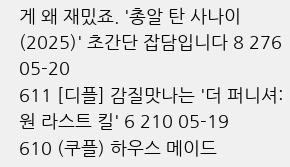게 왜 재밌죠. '총알 탄 사나이(2025)' 초간단 잡담입니다 8 276 05-20
611 [디플] 감질맛나는 '더 퍼니셔: 원 라스트 킬' 6 210 05-19
610 (쿠플) 하우스 메이드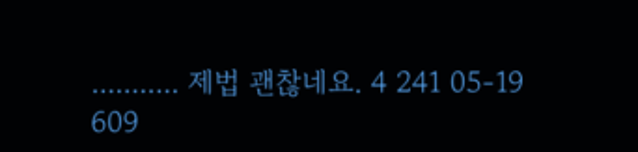........... 제법 괜찮네요. 4 241 05-19
609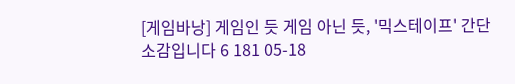[게임바낭] 게임인 듯 게임 아닌 듯, '믹스테이프' 간단 소감입니다 6 181 05-18